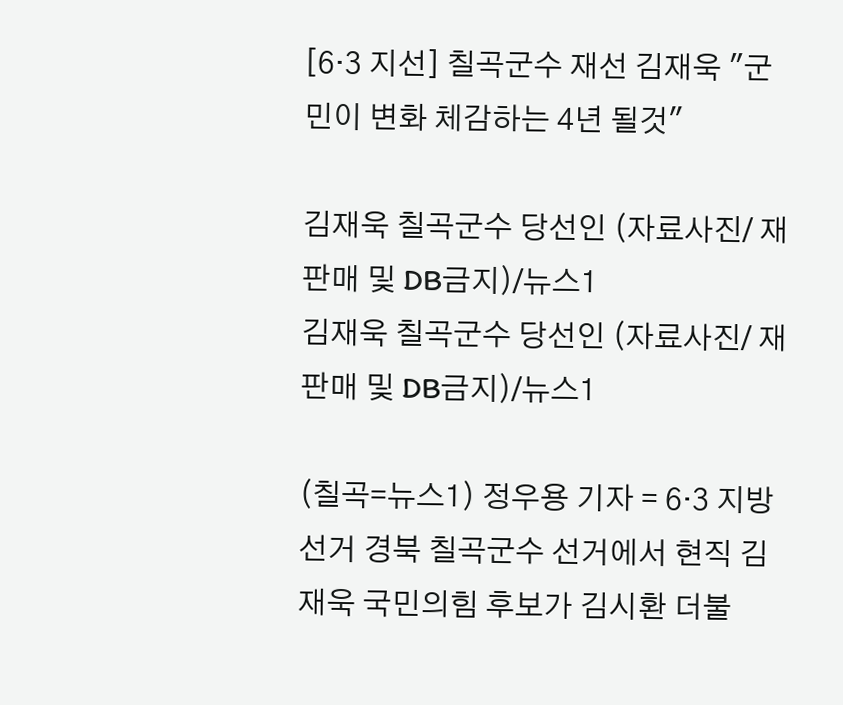[6·3 지선] 칠곡군수 재선 김재욱 "군민이 변화 체감하는 4년 될것"

김재욱 칠곡군수 당선인 (자료사진/ 재판매 및 DB금지)/뉴스1
김재욱 칠곡군수 당선인 (자료사진/ 재판매 및 DB금지)/뉴스1

(칠곡=뉴스1) 정우용 기자 = 6·3 지방선거 경북 칠곡군수 선거에서 현직 김재욱 국민의힘 후보가 김시환 더불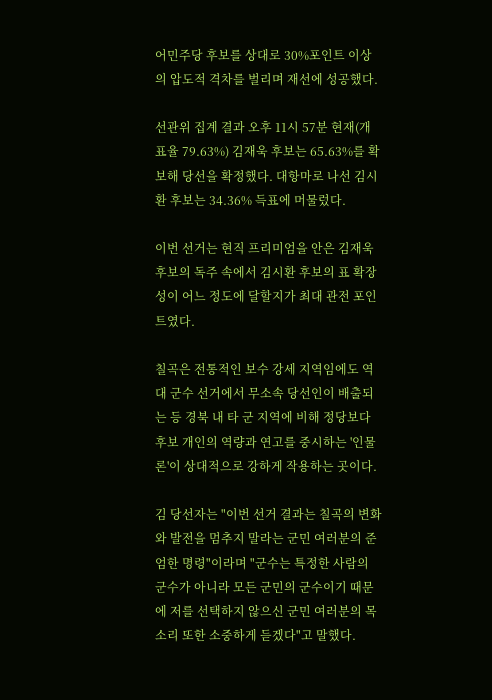어민주당 후보를 상대로 30%포인트 이상의 압도적 격차를 벌리며 재선에 성공했다.

선관위 집계 결과 오후 11시 57분 현재(개표율 79.63%) 김재욱 후보는 65.63%를 확보해 당선을 확정했다. 대항마로 나선 김시환 후보는 34.36% 득표에 머물렀다.

이번 선거는 현직 프리미엄을 안은 김재욱 후보의 독주 속에서 김시환 후보의 표 확장성이 어느 정도에 달할지가 최대 관전 포인트였다.

칠곡은 전통적인 보수 강세 지역임에도 역대 군수 선거에서 무소속 당선인이 배출되는 등 경북 내 타 군 지역에 비해 정당보다 후보 개인의 역량과 연고를 중시하는 '인물론'이 상대적으로 강하게 작용하는 곳이다.

김 당선자는 "이번 선거 결과는 칠곡의 변화와 발전을 멈추지 말라는 군민 여러분의 준엄한 명령"이라며 "군수는 특정한 사람의 군수가 아니라 모든 군민의 군수이기 때문에 저를 선택하지 않으신 군민 여러분의 목소리 또한 소중하게 듣겠다"고 말했다.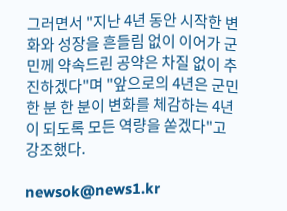그러면서 "지난 4년 동안 시작한 변화와 성장을 흔들림 없이 이어가 군민께 약속드린 공약은 차질 없이 추진하겠다"며 "앞으로의 4년은 군민 한 분 한 분이 변화를 체감하는 4년이 되도록 모든 역량을 쏟겠다"고 강조했다.

newsok@news1.kr